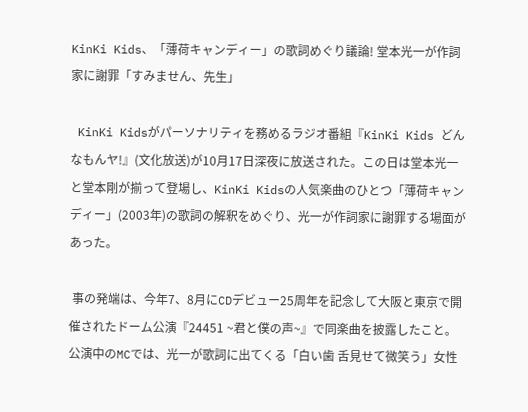KinKi Kids、「薄荷キャンディー」の歌詞めぐり議論! 堂本光一が作詞家に謝罪「すみません、先生」

 KinKi Kidsがパーソナリティを務めるラジオ番組『KinKi Kids どんなもんヤ!』(文化放送)が10月17日深夜に放送された。この日は堂本光一と堂本剛が揃って登場し、KinKi Kidsの人気楽曲のひとつ「薄荷キャンディー」(2003年)の歌詞の解釈をめぐり、光一が作詞家に謝罪する場面があった。

 事の発端は、今年7、8月にCDデビュー25周年を記念して大阪と東京で開催されたドーム公演『24451 ~君と僕の声~』で同楽曲を披露したこと。公演中のMCでは、光一が歌詞に出てくる「白い歯 舌見せて微笑う」女性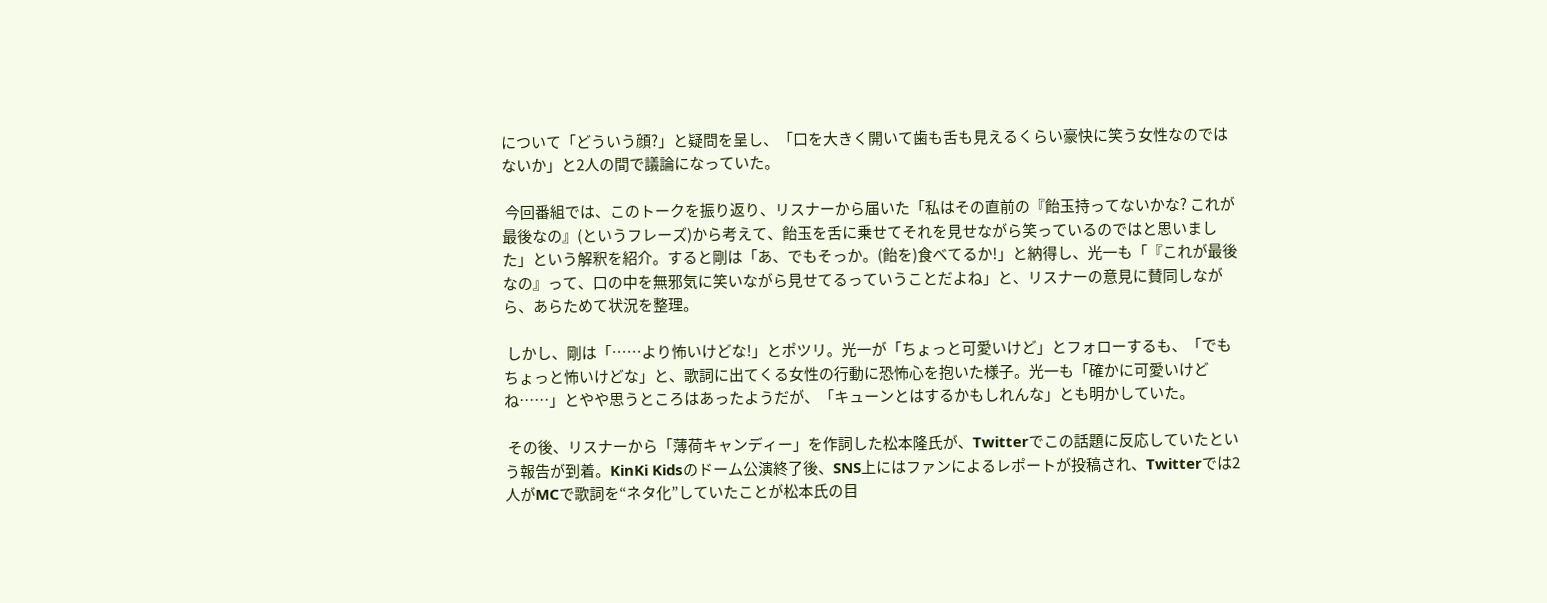について「どういう顔?」と疑問を呈し、「口を大きく開いて歯も舌も見えるくらい豪快に笑う女性なのではないか」と2人の間で議論になっていた。

 今回番組では、このトークを振り返り、リスナーから届いた「私はその直前の『飴玉持ってないかな? これが最後なの』(というフレーズ)から考えて、飴玉を舌に乗せてそれを見せながら笑っているのではと思いました」という解釈を紹介。すると剛は「あ、でもそっか。(飴を)食べてるか!」と納得し、光一も「『これが最後なの』って、口の中を無邪気に笑いながら見せてるっていうことだよね」と、リスナーの意見に賛同しながら、あらためて状況を整理。

 しかし、剛は「……より怖いけどな!」とポツリ。光一が「ちょっと可愛いけど」とフォローするも、「でもちょっと怖いけどな」と、歌詞に出てくる女性の行動に恐怖心を抱いた様子。光一も「確かに可愛いけどね……」とやや思うところはあったようだが、「キューンとはするかもしれんな」とも明かしていた。

 その後、リスナーから「薄荷キャンディー」を作詞した松本隆氏が、Twitterでこの話題に反応していたという報告が到着。KinKi Kidsのドーム公演終了後、SNS上にはファンによるレポートが投稿され、Twitterでは2人がMCで歌詞を“ネタ化”していたことが松本氏の目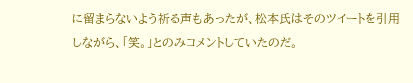に留まらないよう祈る声もあったが、松本氏はそのツイートを引用しながら、「笑。」とのみコメントしていたのだ。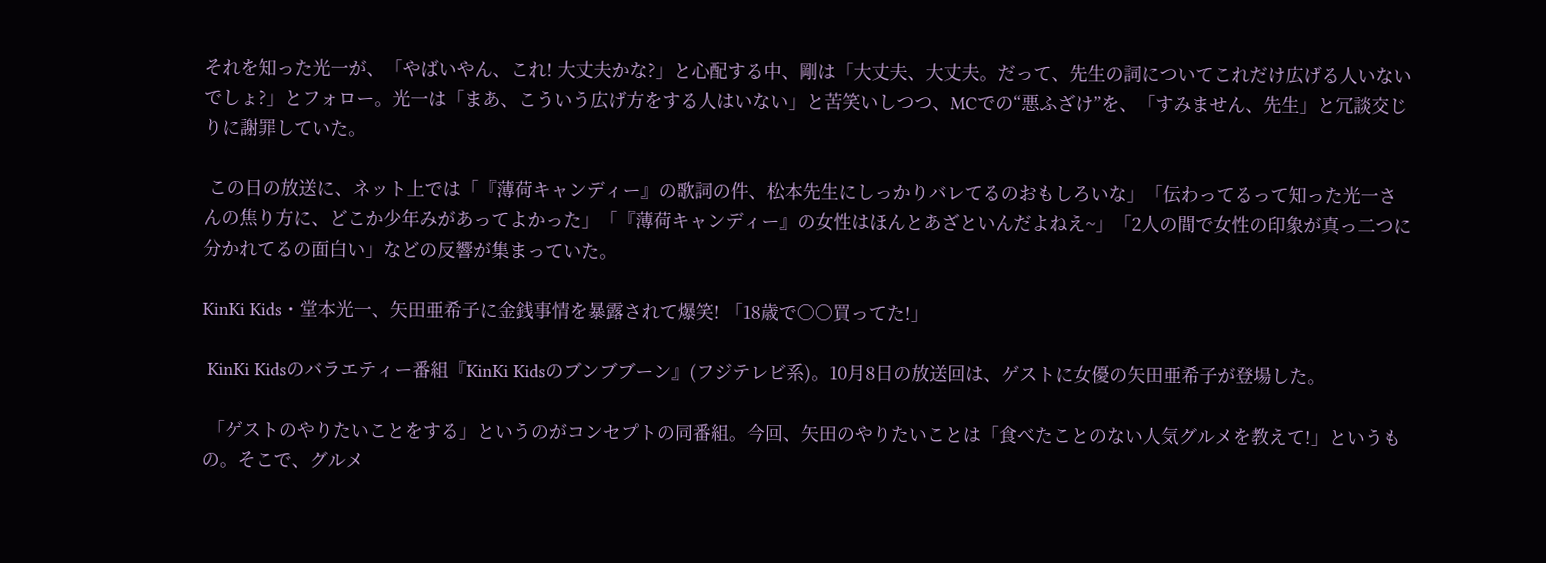それを知った光一が、「やばいやん、これ! 大丈夫かな?」と心配する中、剛は「大丈夫、大丈夫。だって、先生の詞についてこれだけ広げる人いないでしょ?」とフォロー。光一は「まあ、こういう広げ方をする人はいない」と苦笑いしつつ、MCでの“悪ふざけ”を、「すみません、先生」と冗談交じりに謝罪していた。

 この日の放送に、ネット上では「『薄荷キャンディー』の歌詞の件、松本先生にしっかりバレてるのおもしろいな」「伝わってるって知った光一さんの焦り方に、どこか少年みがあってよかった」「『薄荷キャンディー』の女性はほんとあざといんだよねえ~」「2人の間で女性の印象が真っ二つに分かれてるの面白い」などの反響が集まっていた。

KinKi Kids・堂本光一、矢田亜希子に金銭事情を暴露されて爆笑! 「18歳で○○買ってた!」

 KinKi Kidsのバラエティー番組『KinKi Kidsのブンブブーン』(フジテレビ系)。10月8日の放送回は、ゲストに女優の矢田亜希子が登場した。

 「ゲストのやりたいことをする」というのがコンセプトの同番組。今回、矢田のやりたいことは「食べたことのない人気グルメを教えて!」というもの。そこで、グルメ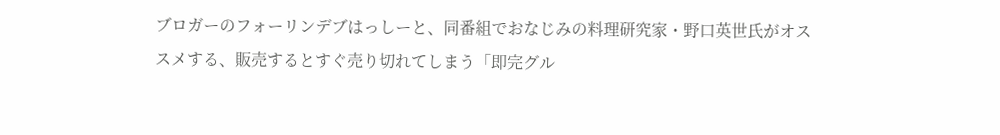ブロガーのフォーリンデブはっしーと、同番組でおなじみの料理研究家・野口英世氏がオススメする、販売するとすぐ売り切れてしまう「即完グル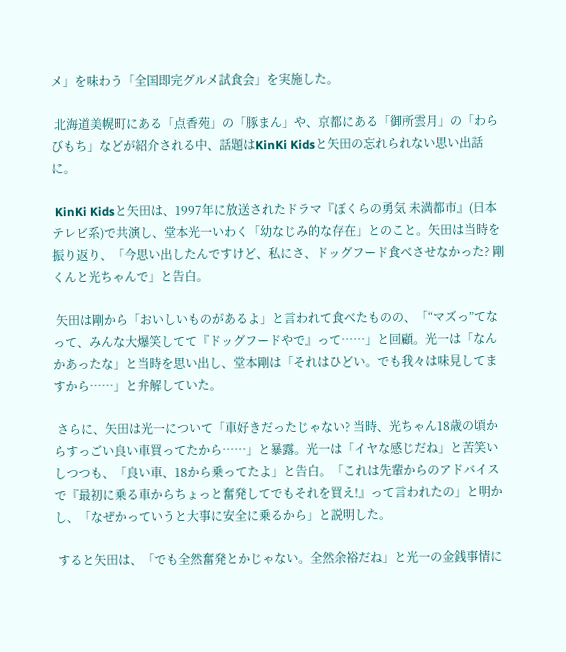メ」を味わう「全国即完グルメ試食会」を実施した。

 北海道美幌町にある「点香苑」の「豚まん」や、京都にある「御所雲月」の「わらびもち」などが紹介される中、話題はKinKi Kidsと矢田の忘れられない思い出話に。

 KinKi Kidsと矢田は、1997年に放送されたドラマ『ぼくらの勇気 未満都市』(日本テレビ系)で共演し、堂本光一いわく「幼なじみ的な存在」とのこと。矢田は当時を振り返り、「今思い出したんですけど、私にさ、ドッグフード食べさせなかった? 剛くんと光ちゃんで」と告白。

 矢田は剛から「おいしいものがあるよ」と言われて食べたものの、「“マズっ”てなって、みんな大爆笑してて『ドッグフードやで』って……」と回顧。光一は「なんかあったな」と当時を思い出し、堂本剛は「それはひどい。でも我々は味見してますから……」と弁解していた。

 さらに、矢田は光一について「車好きだったじゃない? 当時、光ちゃん18歳の頃からすっごい良い車買ってたから……」と暴露。光一は「イヤな感じだね」と苦笑いしつつも、「良い車、18から乗ってたよ」と告白。「これは先輩からのアドバイスで『最初に乗る車からちょっと奮発してでもそれを買え!』って言われたの」と明かし、「なぜかっていうと大事に安全に乗るから」と説明した。

 すると矢田は、「でも全然奮発とかじゃない。全然余裕だね」と光一の金銭事情に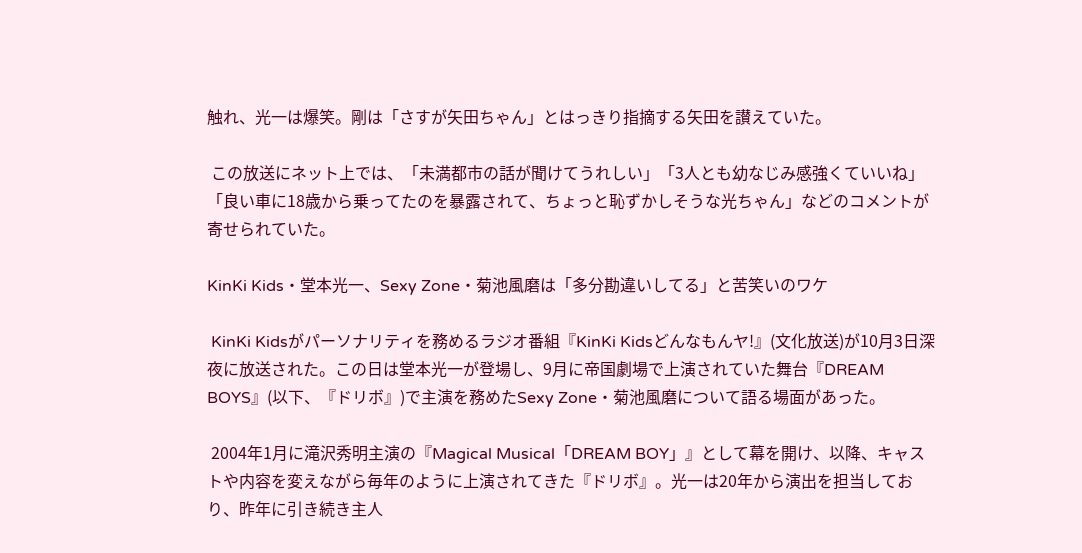触れ、光一は爆笑。剛は「さすが矢田ちゃん」とはっきり指摘する矢田を讃えていた。

 この放送にネット上では、「未満都市の話が聞けてうれしい」「3人とも幼なじみ感強くていいね」「良い車に18歳から乗ってたのを暴露されて、ちょっと恥ずかしそうな光ちゃん」などのコメントが寄せられていた。

KinKi Kids・堂本光一、Sexy Zone・菊池風磨は「多分勘違いしてる」と苦笑いのワケ

 KinKi Kidsがパーソナリティを務めるラジオ番組『KinKi Kidsどんなもんヤ!』(文化放送)が10月3日深夜に放送された。この日は堂本光一が登場し、9月に帝国劇場で上演されていた舞台『DREAM BOYS』(以下、『ドリボ』)で主演を務めたSexy Zone・菊池風磨について語る場面があった。

 2004年1月に滝沢秀明主演の『Magical Musical「DREAM BOY」』として幕を開け、以降、キャストや内容を変えながら毎年のように上演されてきた『ドリボ』。光一は20年から演出を担当しており、昨年に引き続き主人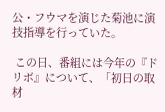公・フウマを演じた菊池に演技指導を行っていた。

 この日、番組には今年の『ドリボ』について、「初日の取材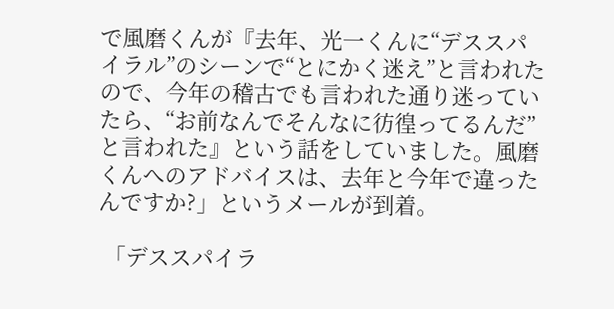で風磨くんが『去年、光一くんに“デススパイラル”のシーンで“とにかく迷え”と言われたので、今年の稽古でも言われた通り迷っていたら、“お前なんでそんなに彷徨ってるんだ”と言われた』という話をしていました。風磨くんへのアドバイスは、去年と今年で違ったんですか?」というメールが到着。

 「デススパイラ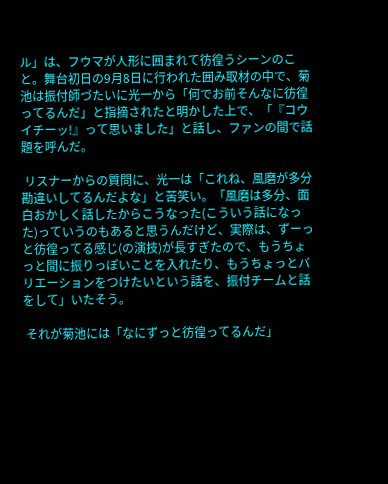ル」は、フウマが人形に囲まれて彷徨うシーンのこと。舞台初日の9月8日に行われた囲み取材の中で、菊池は振付師づたいに光一から「何でお前そんなに彷徨ってるんだ」と指摘されたと明かした上で、「『コウイチーッ!』って思いました」と話し、ファンの間で話題を呼んだ。

 リスナーからの質問に、光一は「これね、風磨が多分勘違いしてるんだよな」と苦笑い。「風磨は多分、面白おかしく話したからこうなった(こういう話になった)っていうのもあると思うんだけど、実際は、ずーっと彷徨ってる感じ(の演技)が長すぎたので、もうちょっと間に振りっぽいことを入れたり、もうちょっとバリエーションをつけたいという話を、振付チームと話をして」いたそう。

 それが菊池には「なにずっと彷徨ってるんだ」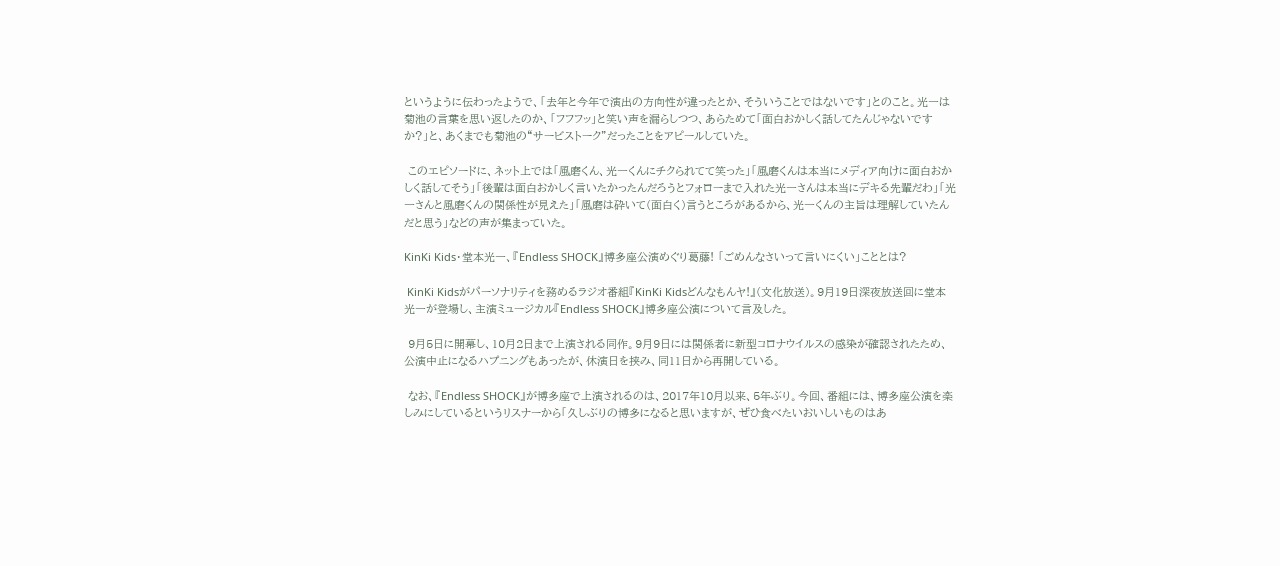というように伝わったようで、「去年と今年で演出の方向性が違ったとか、そういうことではないです」とのこと。光一は菊池の言葉を思い返したのか、「フフフッ」と笑い声を漏らしつつ、あらためて「面白おかしく話してたんじゃないですか?」と、あくまでも菊池の“サービストーク”だったことをアピールしていた。

 このエピソードに、ネット上では「風磨くん、光一くんにチクられてて笑った」「風磨くんは本当にメディア向けに面白おかしく話してそう」「後輩は面白おかしく言いたかったんだろうとフォローまで入れた光一さんは本当にデキる先輩だわ」「光一さんと風磨くんの関係性が見えた」「風磨は砕いて(面白く)言うところがあるから、光一くんの主旨は理解していたんだと思う」などの声が集まっていた。

KinKi Kids・堂本光一、『Endless SHOCK』博多座公演めぐり葛藤! 「ごめんなさいって言いにくい」こととは?

 KinKi Kidsがパーソナリティを務めるラジオ番組『KinKi Kidsどんなもんヤ!』(文化放送)。9月19日深夜放送回に堂本光一が登場し、主演ミュージカル『Endless SHOCK』博多座公演について言及した。

 9月5日に開幕し、10月2日まで上演される同作。9月9日には関係者に新型コロナウイルスの感染が確認されたため、公演中止になるハプニングもあったが、休演日を挟み、同11日から再開している。

 なお、『Endless SHOCK』が博多座で上演されるのは、2017年10月以来、5年ぶり。今回、番組には、博多座公演を楽しみにしているというリスナーから「久しぶりの博多になると思いますが、ぜひ食べたいおいしいものはあ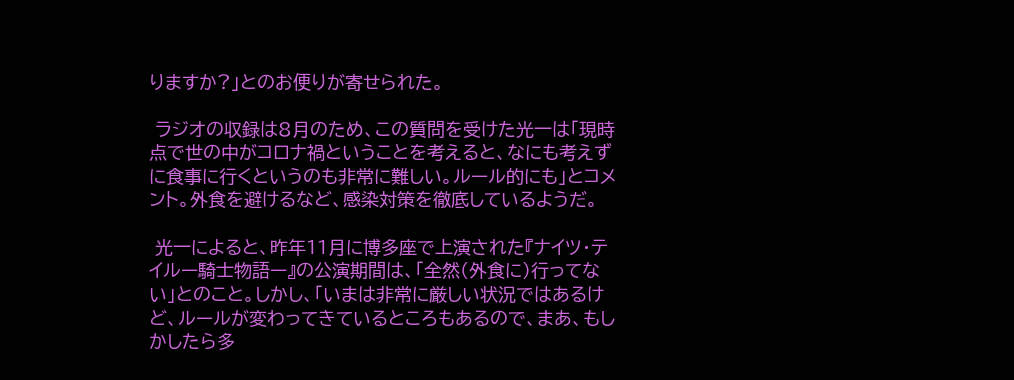りますか?」とのお便りが寄せられた。

 ラジオの収録は8月のため、この質問を受けた光一は「現時点で世の中がコロナ禍ということを考えると、なにも考えずに食事に行くというのも非常に難しい。ルール的にも」とコメント。外食を避けるなど、感染対策を徹底しているようだ。

 光一によると、昨年11月に博多座で上演された『ナイツ・テイルー騎士物語ー』の公演期間は、「全然(外食に)行ってない」とのこと。しかし、「いまは非常に厳しい状況ではあるけど、ルールが変わってきているところもあるので、まあ、もしかしたら多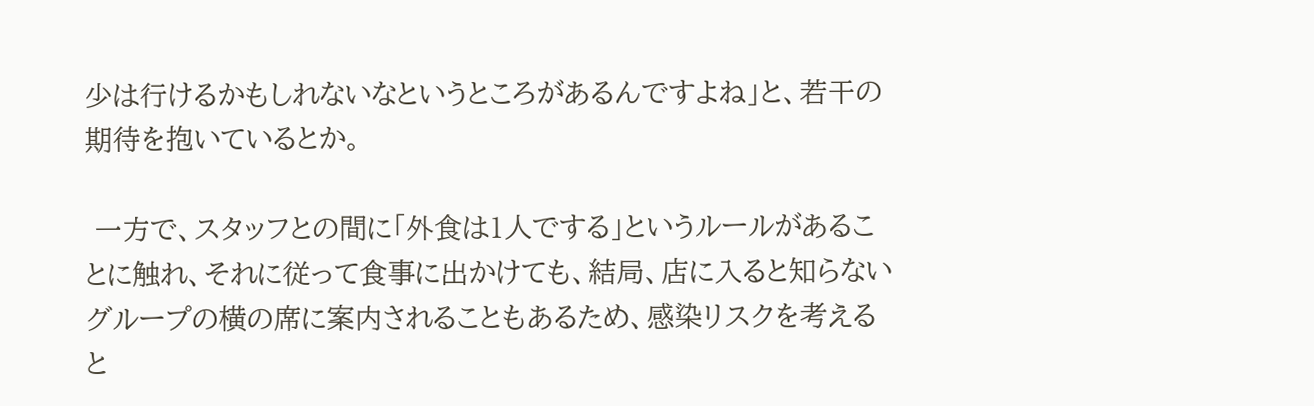少は行けるかもしれないなというところがあるんですよね」と、若干の期待を抱いているとか。

 一方で、スタッフとの間に「外食は1人でする」というルールがあることに触れ、それに従って食事に出かけても、結局、店に入ると知らないグループの横の席に案内されることもあるため、感染リスクを考えると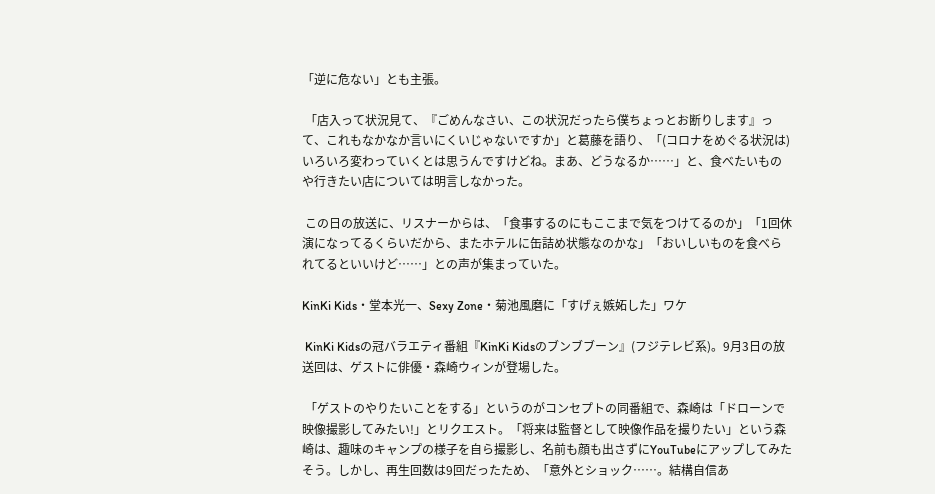「逆に危ない」とも主張。

 「店入って状況見て、『ごめんなさい、この状況だったら僕ちょっとお断りします』って、これもなかなか言いにくいじゃないですか」と葛藤を語り、「(コロナをめぐる状況は)いろいろ変わっていくとは思うんですけどね。まあ、どうなるか……」と、食べたいものや行きたい店については明言しなかった。

 この日の放送に、リスナーからは、「食事するのにもここまで気をつけてるのか」「1回休演になってるくらいだから、またホテルに缶詰め状態なのかな」「おいしいものを食べられてるといいけど……」との声が集まっていた。

KinKi Kids・堂本光一、Sexy Zone・菊池風磨に「すげぇ嫉妬した」ワケ

 KinKi Kidsの冠バラエティ番組『KinKi Kidsのブンブブーン』(フジテレビ系)。9月3日の放送回は、ゲストに俳優・森崎ウィンが登場した。

 「ゲストのやりたいことをする」というのがコンセプトの同番組で、森崎は「ドローンで映像撮影してみたい!」とリクエスト。「将来は監督として映像作品を撮りたい」という森崎は、趣味のキャンプの様子を自ら撮影し、名前も顔も出さずにYouTubeにアップしてみたそう。しかし、再生回数は9回だったため、「意外とショック……。結構自信あ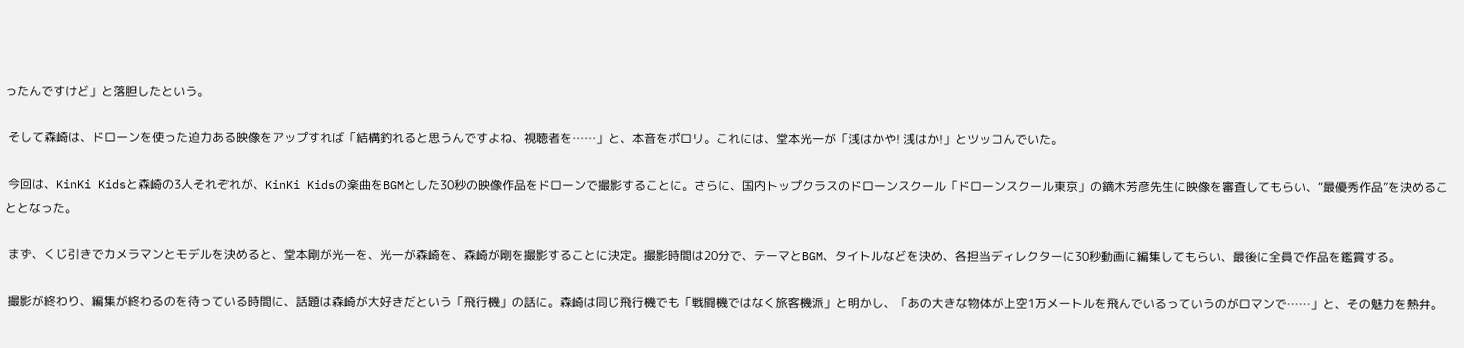ったんですけど」と落胆したという。

 そして森崎は、ドローンを使った迫力ある映像をアップすれば「結構釣れると思うんですよね、視聴者を……」と、本音をポロリ。これには、堂本光一が「浅はかや! 浅はか!」とツッコんでいた。

 今回は、KinKi Kidsと森崎の3人それぞれが、KinKi Kidsの楽曲をBGMとした30秒の映像作品をドローンで撮影することに。さらに、国内トップクラスのドローンスクール「ドローンスクール東京」の鏑木芳彦先生に映像を審査してもらい、“最優秀作品”を決めることとなった。

 まず、くじ引きでカメラマンとモデルを決めると、堂本剛が光一を、光一が森崎を、森崎が剛を撮影することに決定。撮影時間は20分で、テーマとBGM、タイトルなどを決め、各担当ディレクターに30秒動画に編集してもらい、最後に全員で作品を鑑賞する。

 撮影が終わり、編集が終わるのを待っている時間に、話題は森崎が大好きだという「飛行機」の話に。森崎は同じ飛行機でも「戦闘機ではなく旅客機派」と明かし、「あの大きな物体が上空1万メートルを飛んでいるっていうのがロマンで……」と、その魅力を熱弁。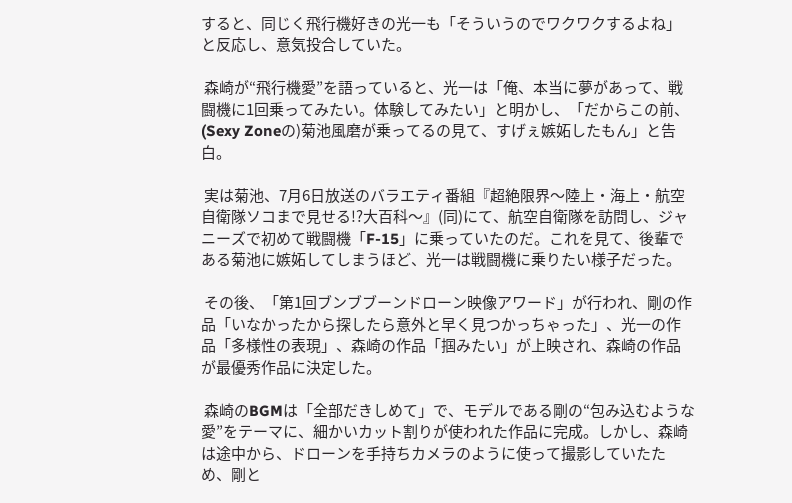すると、同じく飛行機好きの光一も「そういうのでワクワクするよね」と反応し、意気投合していた。

 森崎が“飛行機愛”を語っていると、光一は「俺、本当に夢があって、戦闘機に1回乗ってみたい。体験してみたい」と明かし、「だからこの前、(Sexy Zoneの)菊池風磨が乗ってるの見て、すげぇ嫉妬したもん」と告白。

 実は菊池、7月6日放送のバラエティ番組『超絶限界〜陸上・海上・航空自衛隊ソコまで見せる!?大百科〜』(同)にて、航空自衛隊を訪問し、ジャニーズで初めて戦闘機「F-15」に乗っていたのだ。これを見て、後輩である菊池に嫉妬してしまうほど、光一は戦闘機に乗りたい様子だった。

 その後、「第1回ブンブブーンドローン映像アワード」が行われ、剛の作品「いなかったから探したら意外と早く見つかっちゃった」、光一の作品「多様性の表現」、森崎の作品「掴みたい」が上映され、森崎の作品が最優秀作品に決定した。

 森崎のBGMは「全部だきしめて」で、モデルである剛の“包み込むような愛”をテーマに、細かいカット割りが使われた作品に完成。しかし、森崎は途中から、ドローンを手持ちカメラのように使って撮影していたため、剛と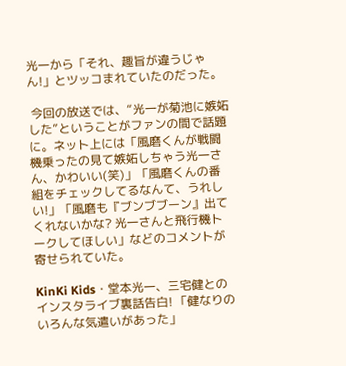光一から「それ、趣旨が違うじゃん!」とツッコまれていたのだった。

 今回の放送では、“光一が菊池に嫉妬した”ということがファンの間で話題に。ネット上には「風磨くんが戦闘機乗ったの見て嫉妬しちゃう光一さん、かわいい(笑)」「風磨くんの番組をチェックしてるなんて、うれしい!」「風磨も『ブンブブーン』出てくれないかな? 光一さんと飛行機トークしてほしい」などのコメントが寄せられていた。

KinKi Kids・堂本光一、三宅健とのインスタライブ裏話告白! 「健なりのいろんな気遣いがあった」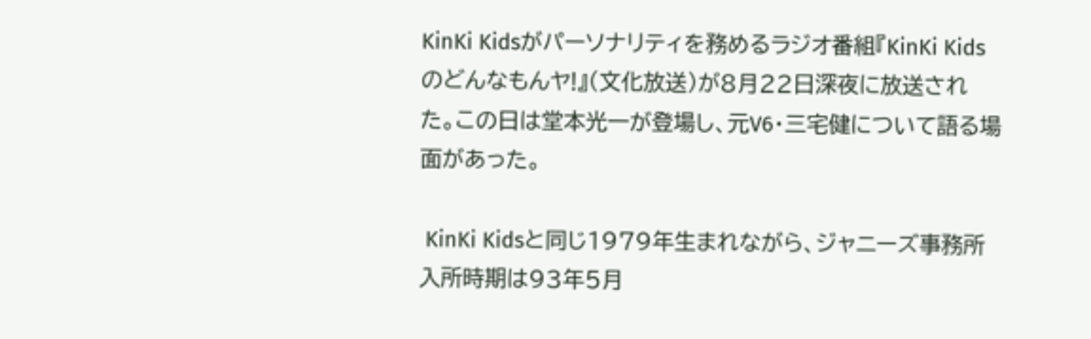KinKi Kidsがパーソナリティを務めるラジオ番組『KinKi Kidsのどんなもんヤ!』(文化放送)が8月22日深夜に放送された。この日は堂本光一が登場し、元V6・三宅健について語る場面があった。

 KinKi Kidsと同じ1979年生まれながら、ジャニーズ事務所入所時期は93年5月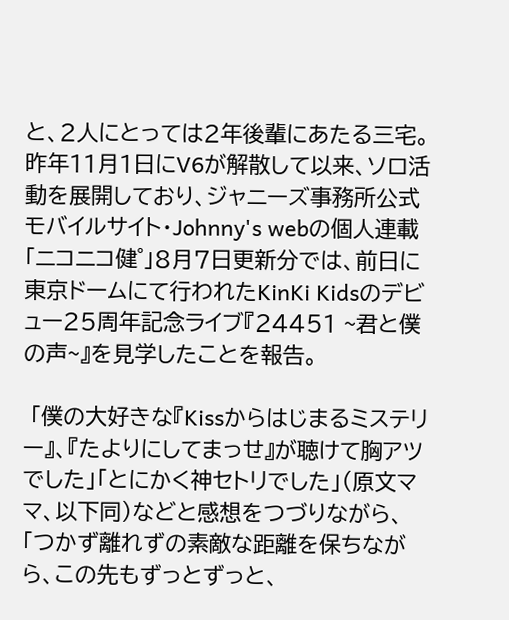と、2人にとっては2年後輩にあたる三宅。昨年11月1日にV6が解散して以来、ソロ活動を展開しており、ジャニーズ事務所公式モバイルサイト・Johnny's webの個人連載「ニコニコ健゜」8月7日更新分では、前日に東京ドームにて行われたKinKi Kidsのデビュー25周年記念ライブ『24451 ~君と僕の声~』を見学したことを報告。

 「僕の大好きな『Kissからはじまるミステリー』、『たよりにしてまっせ』が聴けて胸アツでした」「とにかく神セトリでした」(原文ママ、以下同)などと感想をつづりながら、「つかず離れずの素敵な距離を保ちながら、この先もずっとずっと、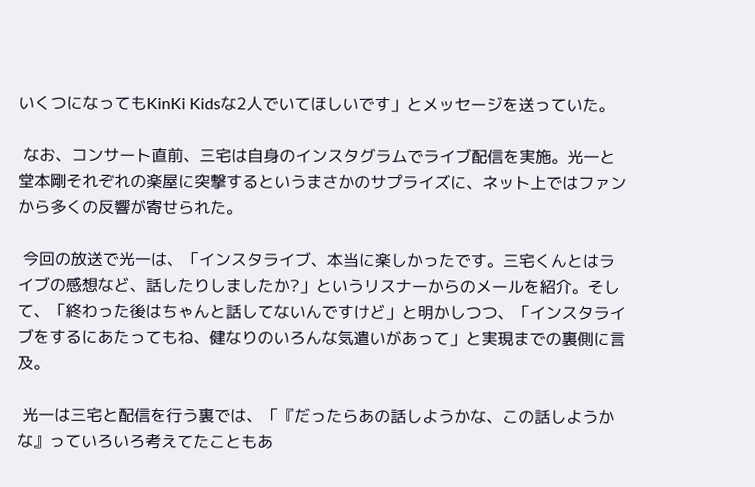いくつになってもKinKi Kidsな2人でいてほしいです」とメッセージを送っていた。

 なお、コンサート直前、三宅は自身のインスタグラムでライブ配信を実施。光一と堂本剛それぞれの楽屋に突撃するというまさかのサプライズに、ネット上ではファンから多くの反響が寄せられた。

 今回の放送で光一は、「インスタライブ、本当に楽しかったです。三宅くんとはライブの感想など、話したりしましたか?」というリスナーからのメールを紹介。そして、「終わった後はちゃんと話してないんですけど」と明かしつつ、「インスタライブをするにあたってもね、健なりのいろんな気遣いがあって」と実現までの裏側に言及。

 光一は三宅と配信を行う裏では、「『だったらあの話しようかな、この話しようかな』っていろいろ考えてたこともあ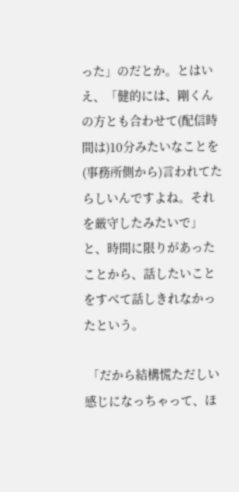った」のだとか。とはいえ、「健的には、剛くんの方とも合わせて(配信時間は)10分みたいなことを(事務所側から)言われてたらしいんですよね。それを厳守したみたいで」と、時間に限りがあったことから、話したいことをすべて話しきれなかったという。

 「だから結構慌ただしい感じになっちゃって、ほ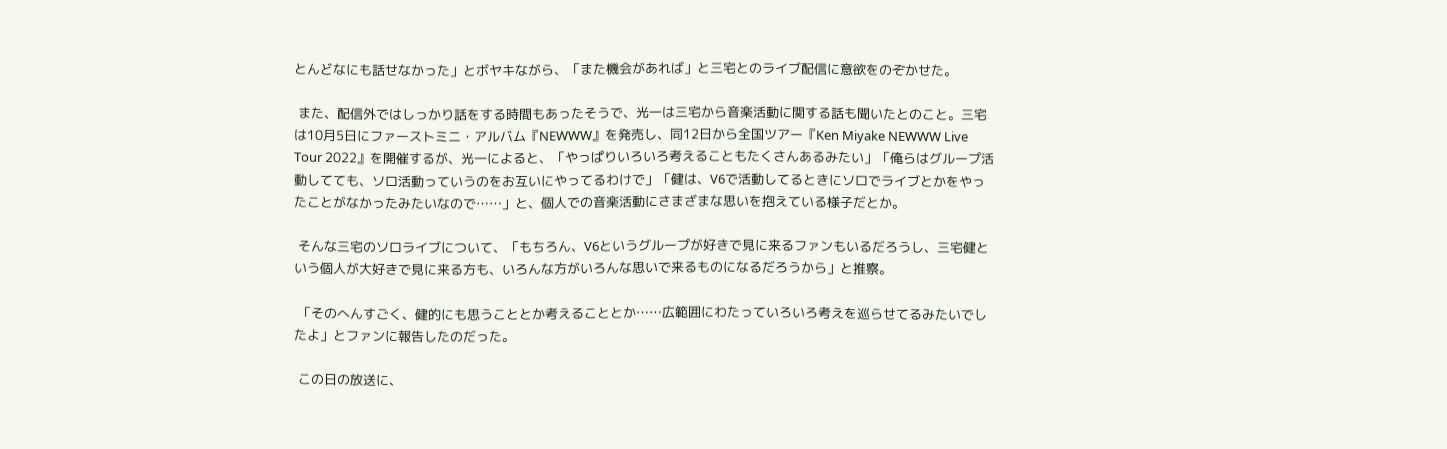とんどなにも話せなかった」とボヤキながら、「また機会があれば」と三宅とのライブ配信に意欲をのぞかせた。

 また、配信外ではしっかり話をする時間もあったそうで、光一は三宅から音楽活動に関する話も聞いたとのこと。三宅は10月5日にファーストミニ・アルバム『NEWWW』を発売し、同12日から全国ツアー『Ken Miyake NEWWW Live Tour 2022』を開催するが、光一によると、「やっぱりいろいろ考えることもたくさんあるみたい」「俺らはグループ活動してても、ソロ活動っていうのをお互いにやってるわけで」「健は、V6で活動してるときにソロでライブとかをやったことがなかったみたいなので……」と、個人での音楽活動にさまざまな思いを抱えている様子だとか。

 そんな三宅のソロライブについて、「もちろん、V6というグループが好きで見に来るファンもいるだろうし、三宅健という個人が大好きで見に来る方も、いろんな方がいろんな思いで来るものになるだろうから」と推察。

 「そのへんすごく、健的にも思うこととか考えることとか……広範囲にわたっていろいろ考えを巡らせてるみたいでしたよ」とファンに報告したのだった。

 この日の放送に、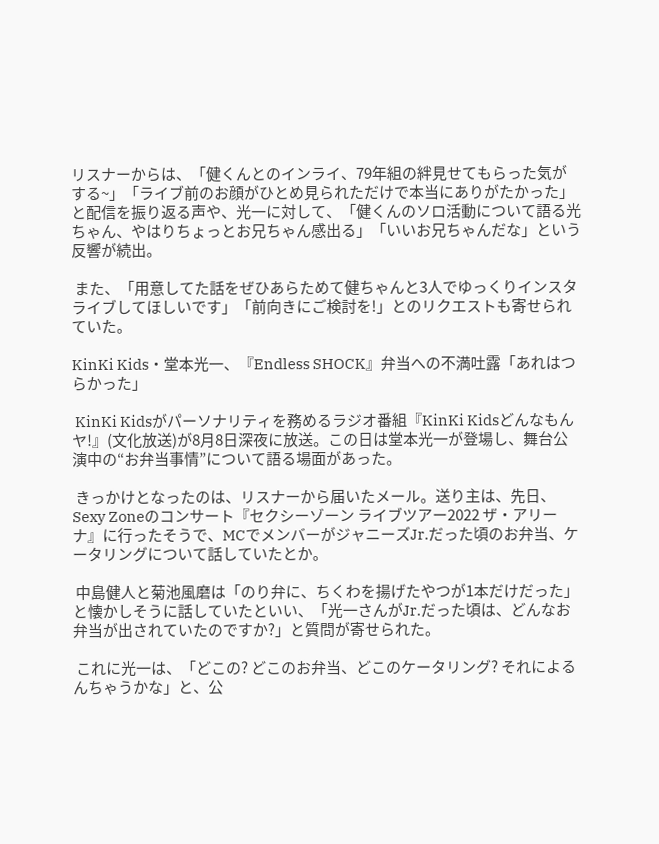リスナーからは、「健くんとのインライ、79年組の絆見せてもらった気がする~」「ライブ前のお顔がひとめ見られただけで本当にありがたかった」と配信を振り返る声や、光一に対して、「健くんのソロ活動について語る光ちゃん、やはりちょっとお兄ちゃん感出る」「いいお兄ちゃんだな」という反響が続出。

 また、「用意してた話をぜひあらためて健ちゃんと3人でゆっくりインスタライブしてほしいです」「前向きにご検討を!」とのリクエストも寄せられていた。

KinKi Kids・堂本光一、『Endless SHOCK』弁当への不満吐露「あれはつらかった」

 KinKi Kidsがパーソナリティを務めるラジオ番組『KinKi Kidsどんなもんヤ!』(文化放送)が8月8日深夜に放送。この日は堂本光一が登場し、舞台公演中の“お弁当事情”について語る場面があった。

 きっかけとなったのは、リスナーから届いたメール。送り主は、先日、Sexy Zoneのコンサート『セクシーゾーン ライブツアー2022 ザ・アリーナ』に行ったそうで、MCでメンバーがジャニーズJr.だった頃のお弁当、ケータリングについて話していたとか。

 中島健人と菊池風磨は「のり弁に、ちくわを揚げたやつが1本だけだった」と懐かしそうに話していたといい、「光一さんがJr.だった頃は、どんなお弁当が出されていたのですか?」と質問が寄せられた。

 これに光一は、「どこの? どこのお弁当、どこのケータリング? それによるんちゃうかな」と、公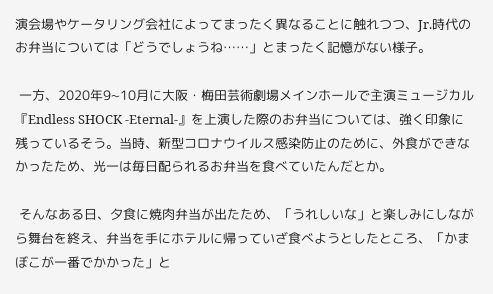演会場やケータリング会社によってまったく異なることに触れつつ、Jr.時代のお弁当については「どうでしょうね……」とまったく記憶がない様子。

 一方、2020年9~10月に大阪・梅田芸術劇場メインホールで主演ミュージカル『Endless SHOCK -Eternal-』を上演した際のお弁当については、強く印象に残っているそう。当時、新型コロナウイルス感染防止のために、外食ができなかったため、光一は毎日配られるお弁当を食べていたんだとか。

 そんなある日、夕食に焼肉弁当が出たため、「うれしいな」と楽しみにしながら舞台を終え、弁当を手にホテルに帰っていざ食べようとしたところ、「かまぼこが一番でかかった」と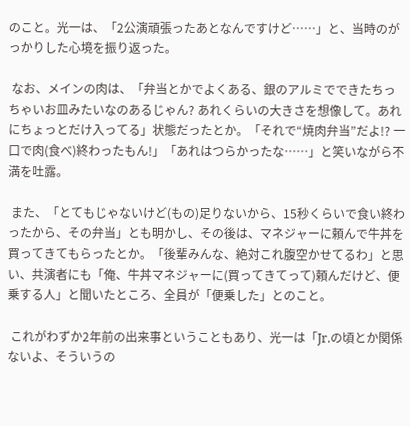のこと。光一は、「2公演頑張ったあとなんですけど……」と、当時のがっかりした心境を振り返った。

 なお、メインの肉は、「弁当とかでよくある、銀のアルミでできたちっちゃいお皿みたいなのあるじゃん? あれくらいの大きさを想像して。あれにちょっとだけ入ってる」状態だったとか。「それで“焼肉弁当”だよ!? 一口で肉(食べ)終わったもん!」「あれはつらかったな……」と笑いながら不満を吐露。

 また、「とてもじゃないけど(もの)足りないから、15秒くらいで食い終わったから、その弁当」とも明かし、その後は、マネジャーに頼んで牛丼を買ってきてもらったとか。「後輩みんな、絶対これ腹空かせてるわ」と思い、共演者にも「俺、牛丼マネジャーに(買ってきてって)頼んだけど、便乗する人」と聞いたところ、全員が「便乗した」とのこと。

 これがわずか2年前の出来事ということもあり、光一は「Jr.の頃とか関係ないよ、そういうの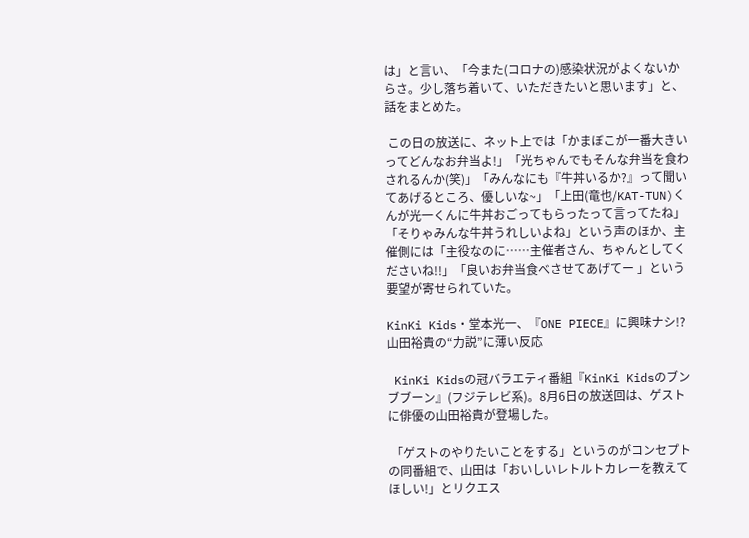は」と言い、「今また(コロナの)感染状況がよくないからさ。少し落ち着いて、いただきたいと思います」と、話をまとめた。

 この日の放送に、ネット上では「かまぼこが一番大きいってどんなお弁当よ!」「光ちゃんでもそんな弁当を食わされるんか(笑)」「みんなにも『牛丼いるか?』って聞いてあげるところ、優しいな~」「上田(竜也/KAT-TUN)くんが光一くんに牛丼おごってもらったって言ってたね」「そりゃみんな牛丼うれしいよね」という声のほか、主催側には「主役なのに……主催者さん、ちゃんとしてくださいね!!」「良いお弁当食べさせてあげてー 」という要望が寄せられていた。

KinKi Kids・堂本光一、『ONE PIECE』に興味ナシ!? 山田裕貴の“力説”に薄い反応

 KinKi Kidsの冠バラエティ番組『KinKi Kidsのブンブブーン』(フジテレビ系)。8月6日の放送回は、ゲストに俳優の山田裕貴が登場した。

 「ゲストのやりたいことをする」というのがコンセプトの同番組で、山田は「おいしいレトルトカレーを教えてほしい!」とリクエス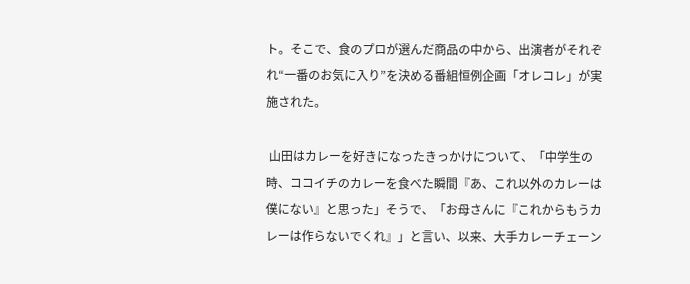ト。そこで、食のプロが選んだ商品の中から、出演者がそれぞれ“一番のお気に入り”を決める番組恒例企画「オレコレ」が実施された。

 山田はカレーを好きになったきっかけについて、「中学生の時、ココイチのカレーを食べた瞬間『あ、これ以外のカレーは僕にない』と思った」そうで、「お母さんに『これからもうカレーは作らないでくれ』」と言い、以来、大手カレーチェーン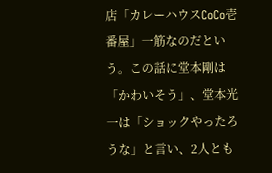店「カレーハウスCoCo壱番屋」一筋なのだという。この話に堂本剛は「かわいそう」、堂本光一は「ショックやったろうな」と言い、2人とも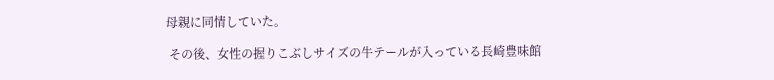母親に同情していた。

 その後、女性の握りこぶしサイズの牛テールが入っている長崎豊味館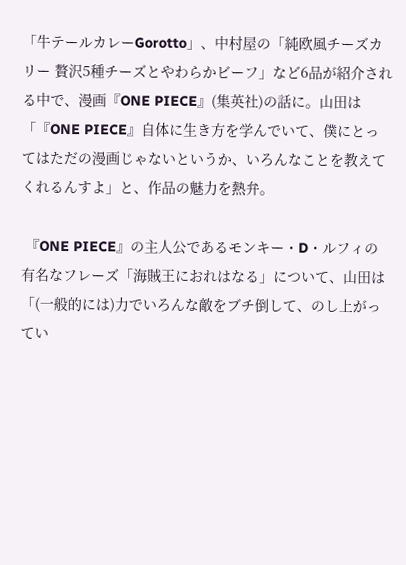「牛テールカレーGorotto」、中村屋の「純欧風チーズカリー 贅沢5種チーズとやわらかビーフ」など6品が紹介される中で、漫画『ONE PIECE』(集英社)の話に。山田は「『ONE PIECE』自体に生き方を学んでいて、僕にとってはただの漫画じゃないというか、いろんなことを教えてくれるんすよ」と、作品の魅力を熱弁。

 『ONE PIECE』の主人公であるモンキー・D・ルフィの有名なフレーズ「海賊王におれはなる」について、山田は「(一般的には)力でいろんな敵をブチ倒して、のし上がってい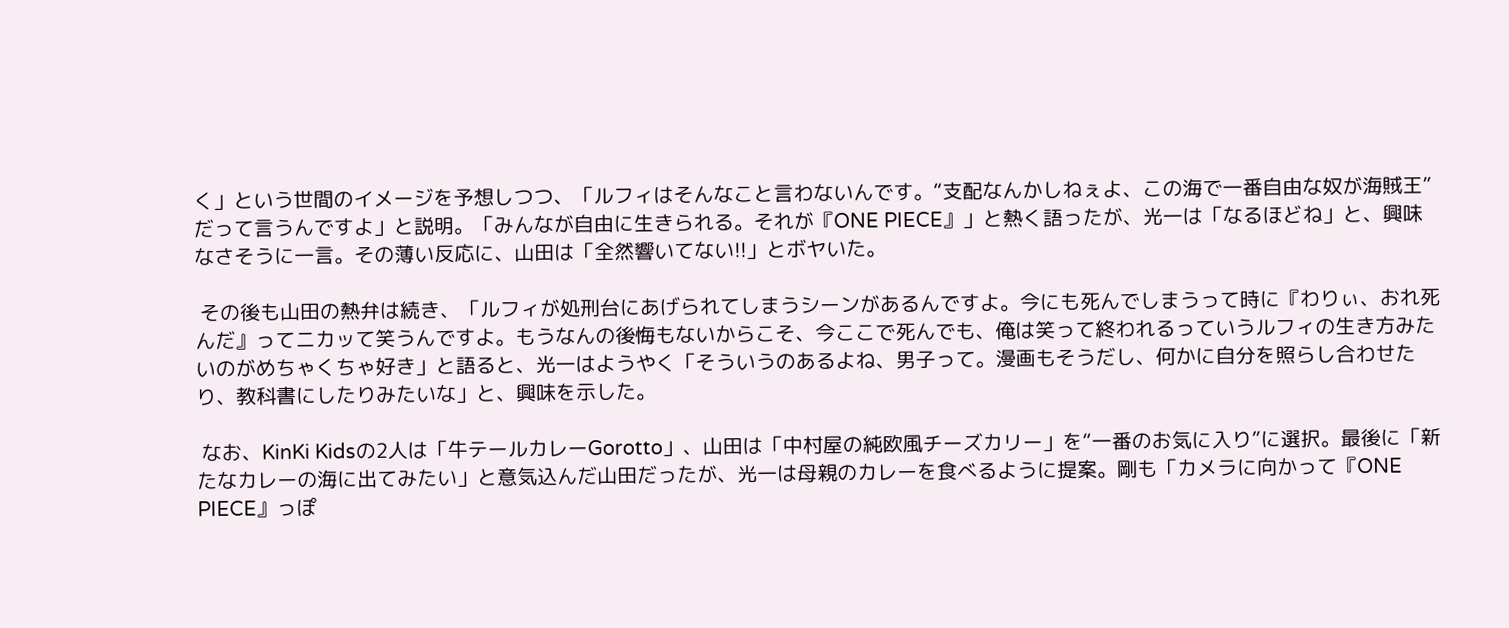く」という世間のイメージを予想しつつ、「ルフィはそんなこと言わないんです。“支配なんかしねぇよ、この海で一番自由な奴が海賊王”だって言うんですよ」と説明。「みんなが自由に生きられる。それが『ONE PIECE』」と熱く語ったが、光一は「なるほどね」と、興味なさそうに一言。その薄い反応に、山田は「全然響いてない!!」とボヤいた。

 その後も山田の熱弁は続き、「ルフィが処刑台にあげられてしまうシーンがあるんですよ。今にも死んでしまうって時に『わりぃ、おれ死んだ』ってニカッて笑うんですよ。もうなんの後悔もないからこそ、今ここで死んでも、俺は笑って終われるっていうルフィの生き方みたいのがめちゃくちゃ好き」と語ると、光一はようやく「そういうのあるよね、男子って。漫画もそうだし、何かに自分を照らし合わせたり、教科書にしたりみたいな」と、興味を示した。

 なお、KinKi Kidsの2人は「牛テールカレーGorotto」、山田は「中村屋の純欧風チーズカリー」を“一番のお気に入り”に選択。最後に「新たなカレーの海に出てみたい」と意気込んだ山田だったが、光一は母親のカレーを食べるように提案。剛も「カメラに向かって『ONE PIECE』っぽ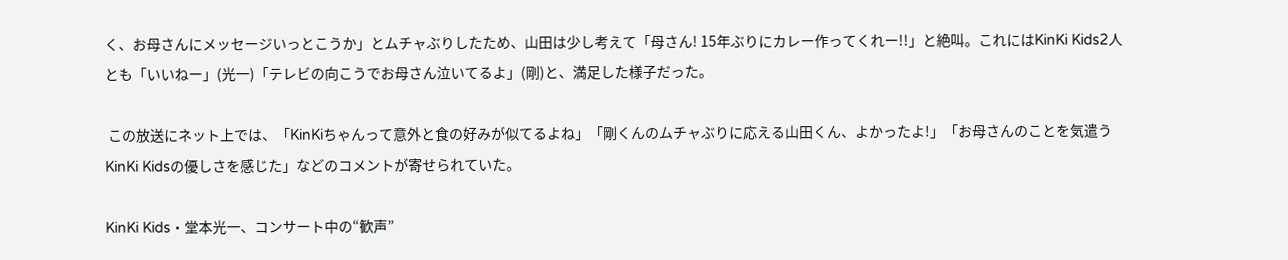く、お母さんにメッセージいっとこうか」とムチャぶりしたため、山田は少し考えて「母さん! 15年ぶりにカレー作ってくれー!!」と絶叫。これにはKinKi Kids2人とも「いいねー」(光一)「テレビの向こうでお母さん泣いてるよ」(剛)と、満足した様子だった。

 この放送にネット上では、「KinKiちゃんって意外と食の好みが似てるよね」「剛くんのムチャぶりに応える山田くん、よかったよ!」「お母さんのことを気遣うKinKi Kidsの優しさを感じた」などのコメントが寄せられていた。

KinKi Kids・堂本光一、コンサート中の“歓声”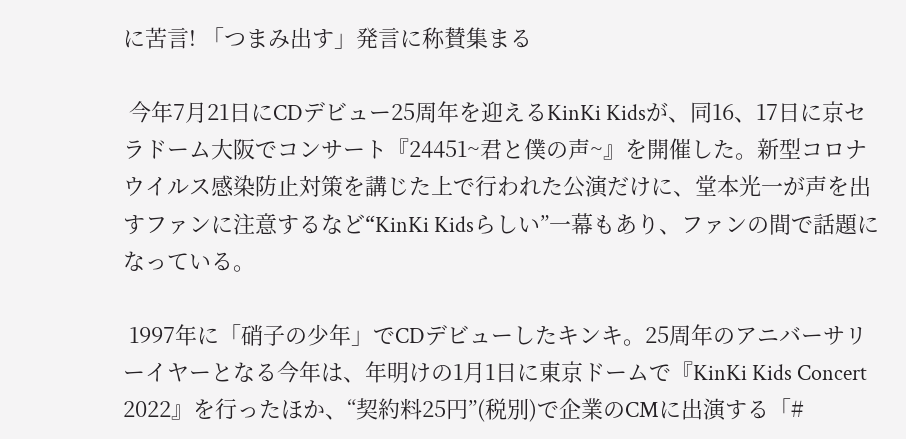に苦言! 「つまみ出す」発言に称賛集まる

 今年7月21日にCDデビュー25周年を迎えるKinKi Kidsが、同16、17日に京セラドーム大阪でコンサート『24451~君と僕の声~』を開催した。新型コロナウイルス感染防止対策を講じた上で行われた公演だけに、堂本光一が声を出すファンに注意するなど“KinKi Kidsらしい”一幕もあり、ファンの間で話題になっている。

 1997年に「硝子の少年」でCDデビューしたキンキ。25周年のアニバーサリーイヤーとなる今年は、年明けの1月1日に東京ドームで『KinKi Kids Concert 2022』を行ったほか、“契約料25円”(税別)で企業のCMに出演する「#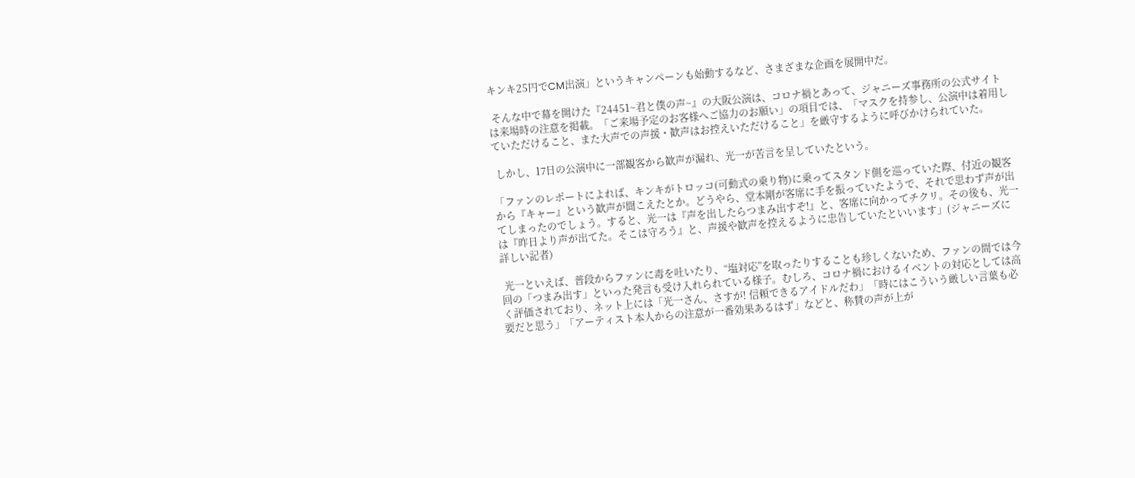キンキ25円でCM出演」というキャンペーンも始動するなど、さまざまな企画を展開中だ。

 そんな中で幕を開けた『24451~君と僕の声~』の大阪公演は、コロナ禍とあって、ジャニーズ事務所の公式サイトは来場時の注意を掲載。「ご来場予定のお客様へご協力のお願い」の項目では、「マスクを持参し、公演中は着用していただけること、また大声での声援・歓声はお控えいただけること」を厳守するように呼びかけられていた。

 しかし、17日の公演中に一部観客から歓声が漏れ、光一が苦言を呈していたという。

「ファンのレポートによれば、キンキがトロッコ(可動式の乗り物)に乗ってスタンド側を巡っていた際、付近の観客から『キャー』という歓声が聞こえたとか。どうやら、堂本剛が客席に手を振っていたようで、それで思わず声が出てしまったのでしょう。すると、光一は『声を出したらつまみ出すぞ!』と、客席に向かってチクリ。その後も、光一は『昨日より声が出てた。そこは守ろう』と、声援や歓声を控えるように忠告していたといいます」(ジャニーズに詳しい記者)

 光一といえば、普段からファンに毒を吐いたり、“塩対応”を取ったりすることも珍しくないため、ファンの間では今回の「つまみ出す」といった発言も受け入れられている様子。むしろ、コロナ禍におけるイベントの対応としては高く評価されており、ネット上には「光一さん、さすが! 信頼できるアイドルだわ」「時にはこういう厳しい言葉も必要だと思う」「アーティスト本人からの注意が一番効果あるはず」などと、称賛の声が上が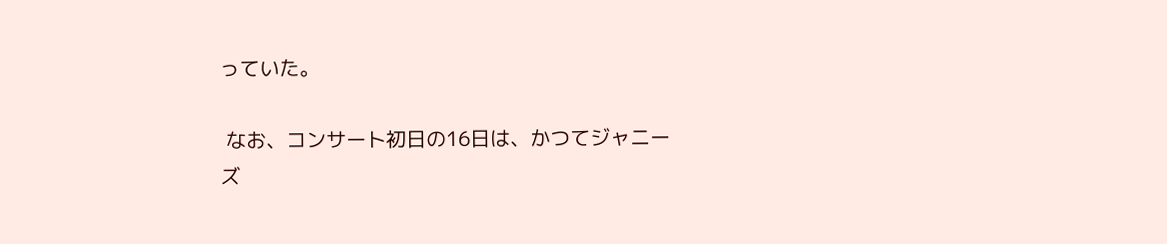っていた。

 なお、コンサート初日の16日は、かつてジャニーズ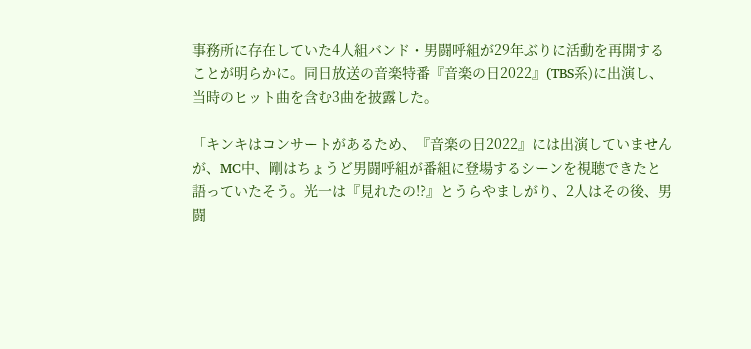事務所に存在していた4人組バンド・男闘呼組が29年ぶりに活動を再開することが明らかに。同日放送の音楽特番『音楽の日2022』(TBS系)に出演し、当時のヒット曲を含む3曲を披露した。

「キンキはコンサートがあるため、『音楽の日2022』には出演していませんが、MC中、剛はちょうど男闘呼組が番組に登場するシーンを視聴できたと語っていたそう。光一は『見れたの!?』とうらやましがり、2人はその後、男闘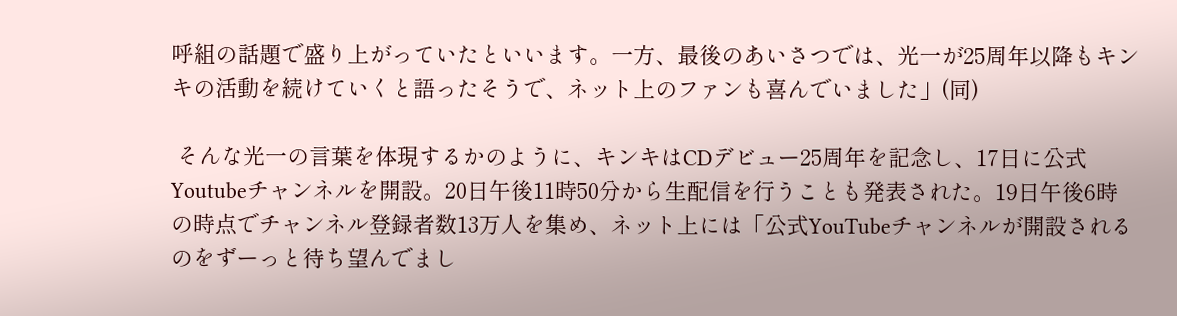呼組の話題で盛り上がっていたといいます。一方、最後のあいさつでは、光一が25周年以降もキンキの活動を続けていくと語ったそうで、ネット上のファンも喜んでいました」(同)

 そんな光一の言葉を体現するかのように、キンキはCDデビュー25周年を記念し、17日に公式Youtubeチャンネルを開設。20日午後11時50分から生配信を行うことも発表された。19日午後6時の時点でチャンネル登録者数13万人を集め、ネット上には「公式YouTubeチャンネルが開設されるのをずーっと待ち望んでまし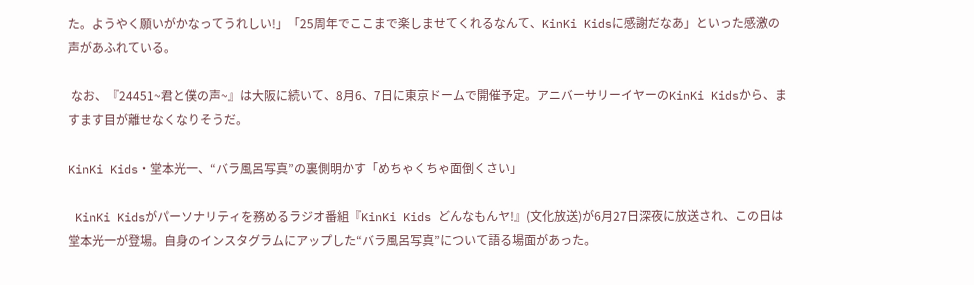た。ようやく願いがかなってうれしい!」「25周年でここまで楽しませてくれるなんて、KinKi Kidsに感謝だなあ」といった感激の声があふれている。

 なお、『24451~君と僕の声~』は大阪に続いて、8月6、7日に東京ドームで開催予定。アニバーサリーイヤーのKinKi Kidsから、ますます目が離せなくなりそうだ。

KinKi Kids・堂本光一、“バラ風呂写真”の裏側明かす「めちゃくちゃ面倒くさい」

 KinKi Kidsがパーソナリティを務めるラジオ番組『KinKi Kids どんなもんヤ!』(文化放送)が6月27日深夜に放送され、この日は堂本光一が登場。自身のインスタグラムにアップした“バラ風呂写真”について語る場面があった。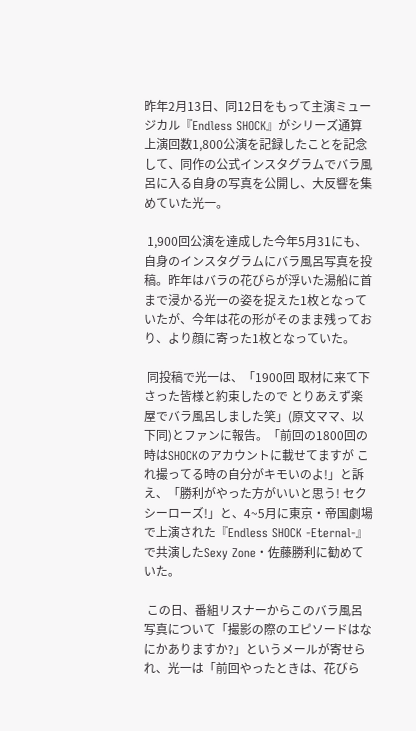昨年2月13日、同12日をもって主演ミュージカル『Endless SHOCK』がシリーズ通算上演回数1,800公演を記録したことを記念して、同作の公式インスタグラムでバラ風呂に入る自身の写真を公開し、大反響を集めていた光一。

 1,900回公演を達成した今年5月31にも、自身のインスタグラムにバラ風呂写真を投稿。昨年はバラの花びらが浮いた湯船に首まで浸かる光一の姿を捉えた1枚となっていたが、今年は花の形がそのまま残っており、より顔に寄った1枚となっていた。

 同投稿で光一は、「1900回 取材に来て下さった皆様と約束したので とりあえず楽屋でバラ風呂しました笑」(原文ママ、以下同)とファンに報告。「前回の1800回の時はSHOCKのアカウントに載せてますが これ撮ってる時の自分がキモいのよ!」と訴え、「勝利がやった方がいいと思う! セクシーローズ!」と、4~5月に東京・帝国劇場で上演された『Endless SHOCK ‐Eternal‐』で共演したSexy Zone・佐藤勝利に勧めていた。

 この日、番組リスナーからこのバラ風呂写真について「撮影の際のエピソードはなにかありますか?」というメールが寄せられ、光一は「前回やったときは、花びら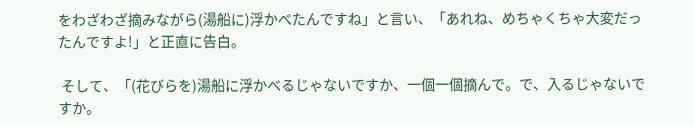をわざわざ摘みながら(湯船に)浮かべたんですね」と言い、「あれね、めちゃくちゃ大変だったんですよ!」と正直に告白。

 そして、「(花びらを)湯船に浮かべるじゃないですか、一個一個摘んで。で、入るじゃないですか。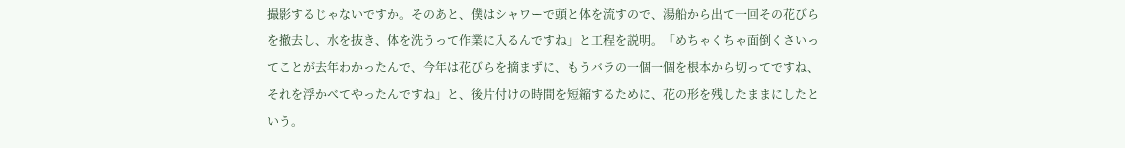撮影するじゃないですか。そのあと、僕はシャワーで頭と体を流すので、湯船から出て一回その花びらを撤去し、水を抜き、体を洗うって作業に入るんですね」と工程を説明。「めちゃくちゃ面倒くさいってことが去年わかったんで、今年は花びらを摘まずに、もうバラの一個一個を根本から切ってですね、それを浮かべてやったんですね」と、後片付けの時間を短縮するために、花の形を残したままにしたという。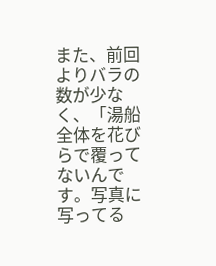また、前回よりバラの数が少なく、「湯船全体を花びらで覆ってないんです。写真に写ってる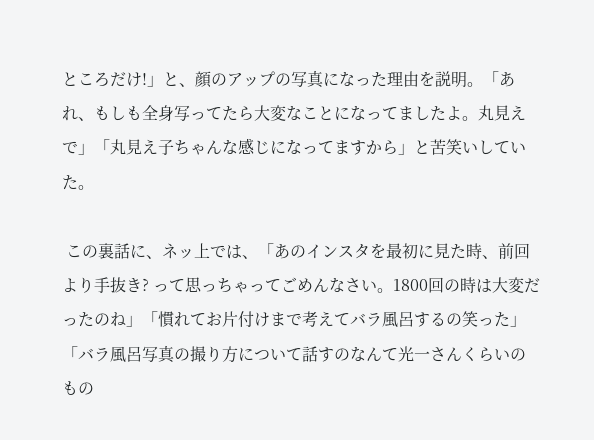ところだけ!」と、顔のアップの写真になった理由を説明。「あれ、もしも全身写ってたら大変なことになってましたよ。丸見えで」「丸見え子ちゃんな感じになってますから」と苦笑いしていた。

 この裏話に、ネッ上では、「あのインスタを最初に見た時、前回より手抜き? って思っちゃってごめんなさい。1800回の時は大変だったのね」「慣れてお片付けまで考えてバラ風呂するの笑った」「バラ風呂写真の撮り方について話すのなんて光一さんくらいのもの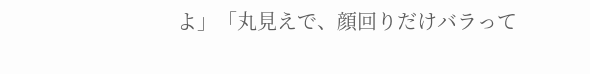よ」「丸見えで、顔回りだけバラって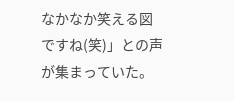なかなか笑える図ですね(笑)」との声が集まっていた。